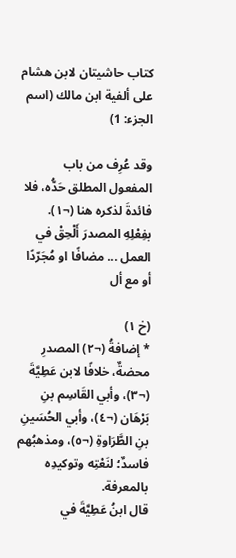كتاب حاشيتان لابن هشام على ألفية ابن مالك (اسم الجزء: 1)

وقد عُرِف من باب المفعول المطلق حَدُّه، فلا فائدةَ لذكره هنا (¬١).
بفِعْلِهِ المصدرَ أَلْحِقْ في العمل ... مضافًا او مُجَرّدًا أو مع أل

(خ ١)
* إضافةُ (¬٢) المصدرِ محضةٌ، خلافًا لابن عَطِيَّةَ (¬٣)، وأبي القَاسِم بنِ بَرْهَان (¬٤)، وأبي الحُسَينِ بنِ الطَّرَاوةِ (¬٥)، ومذهبُهم فاسدٌ؛ لنَعْتِه وتوكيدِه بالمعرفة.
قال ابنُ عَطِيَّةَ في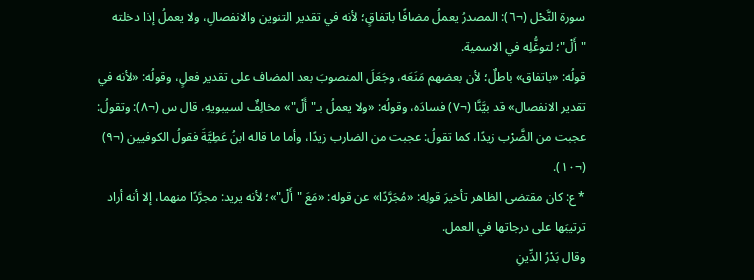سورة النَّحْل (¬٦): المصدرُ يعملُ مضافًا باتفاقٍ؛ لأنه في تقدير التنوين والانفصالِ، ولا يعملُ إذا دخلته "أَلْ"؛ لتوغُّلِه في الاسمية.
قولُه: «باتفاق» باطلٌ؛ لأن بعضهم مَنَعَه، وجَعَلَ المنصوبَ بعد المضاف على تقدير فعلٍ، وقولُه: «لأنه في تقدير الانفصال» قد بيَّنَّا (¬٧) فسادَه، وقولُه: «ولا يعملُ بـ"أَلْ"» مخالِفٌ لسيبويهِ، قال س (¬٨): وتقولُ: عجبت من الضَّرْب زيدًا، كما تقولُ: عجبت من الضارب زيدًا، وأما ما قاله ابنُ عَطِيَّةَ فقولُ الكوفيين (¬٩) (¬١٠).
* ع: كان مقتضى الظاهر تأخيرَ قولِه: «مُجَرَّدًا» عن قوله: «مَعَ "أَلْ"»؛ لأنه يريد: مجرَّدًا منهما، إلا أنه أراد ترتيبَها على درجاتها في العمل.
وقال بَدْرُ الدِّينِ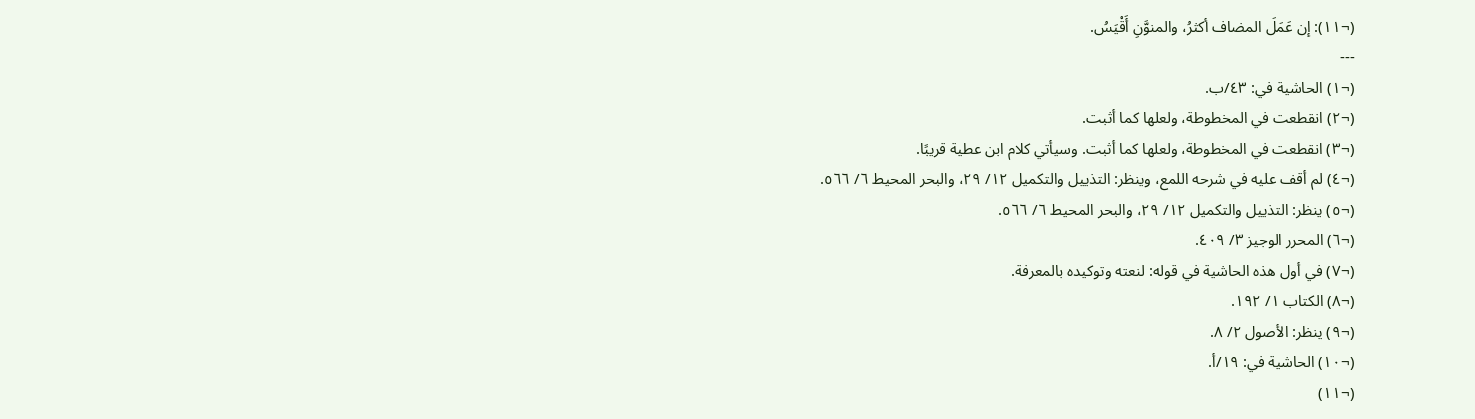(¬١١): إن عَمَلَ المضاف أكثرُ، والمنوَّنِ أَقْيَسُ.
---
(¬١) الحاشية في: ٤٣/ب.
(¬٢) انقطعت في المخطوطة، ولعلها كما أثبت.
(¬٣) انقطعت في المخطوطة، ولعلها كما أثبت. وسيأتي كلام ابن عطية قريبًا.
(¬٤) لم أقف عليه في شرحه اللمع، وينظر: التذييل والتكميل ١٢/ ٢٩، والبحر المحيط ٦/ ٥٦٦.
(¬٥) ينظر: التذييل والتكميل ١٢/ ٢٩، والبحر المحيط ٦/ ٥٦٦.
(¬٦) المحرر الوجيز ٣/ ٤٠٩.
(¬٧) في أول هذه الحاشية في قوله: لنعته وتوكيده بالمعرفة.
(¬٨) الكتاب ١/ ١٩٢.
(¬٩) ينظر: الأصول ٢/ ٨.
(¬١٠) الحاشية في: ١٩/أ.
(¬١١)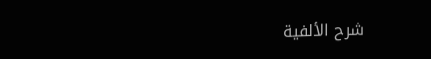شرح الألفية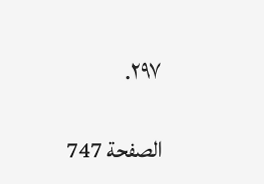٢٩٧.

الصفحة 747